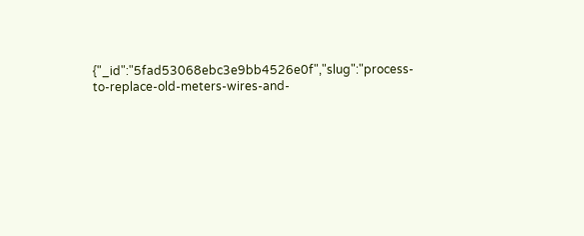{"_id":"5fad53068ebc3e9bb4526e0f","slug":"process-to-replace-old-meters-wires-and-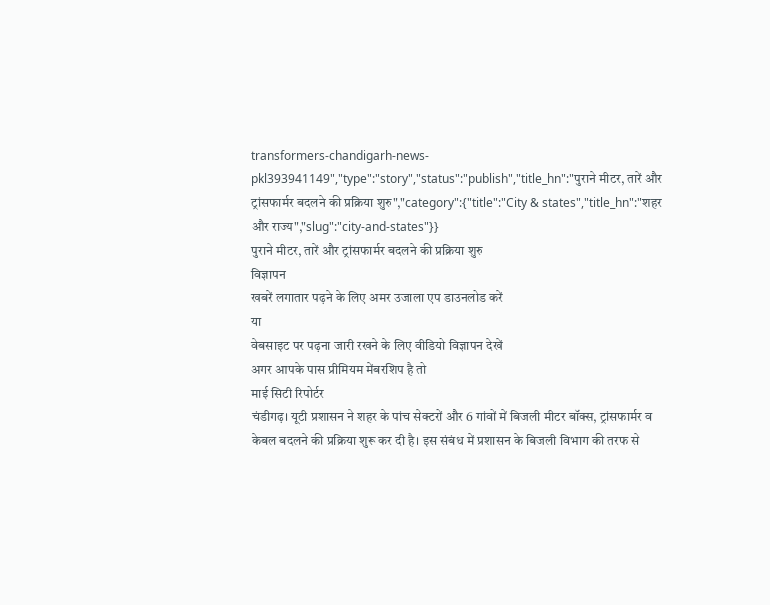transformers-chandigarh-news-pkl393941149","type":"story","status":"publish","title_hn":"पुराने मीटर, तारें और ट्रांसफार्मर बदलने की प्रक्रिया शुरु","category":{"title":"City & states","title_hn":"शहर और राज्य","slug":"city-and-states"}}
पुराने मीटर, तारें और ट्रांसफार्मर बदलने की प्रक्रिया शुरु
विज्ञापन
खबरें लगातार पढ़ने के लिए अमर उजाला एप डाउनलोड करें
या
वेबसाइट पर पढ़ना जारी रखने के लिए वीडियो विज्ञापन देखें
अगर आपके पास प्रीमियम मेंबरशिप है तो
माई सिटी रिपोर्टर
चंडीगढ़। यूटी प्रशासन ने शहर के पांच सेक्टरों और 6 गांवों में बिजली मीटर बॉक्स, ट्रांसफार्मर व केबल बदलने की प्रक्रिया शुरू कर दी है। इस संबंध में प्रशासन के बिजली विभाग की तरफ से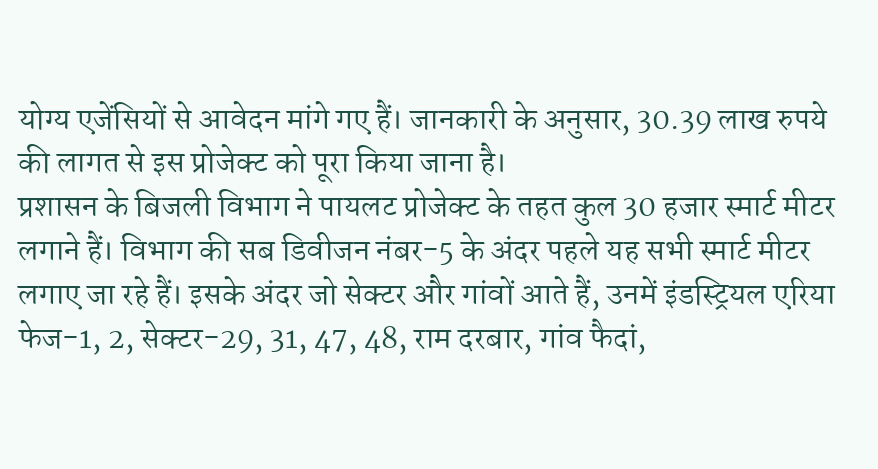योग्य एजेंसियों से आवेदन मांगे गए हैं। जानकारी के अनुसार, 30.39 लाख रुपये की लागत से इस प्रोजेक्ट को पूरा किया जाना है।
प्रशासन के बिजली विभाग ने पायलट प्रोजेक्ट के तहत कुल 30 हजार स्मार्ट मीटर लगाने हैं। विभाग की सब डिवीजन नंबर-5 के अंदर पहले यह सभी स्मार्ट मीटर लगाए जा रहे हैं। इसके अंदर जो सेक्टर और गांवों आते हैं, उनमें इंडस्ट्रियल एरिया फेज-1, 2, सेक्टर-29, 31, 47, 48, राम दरबार, गांव फैदां,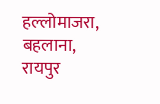हल्लोमाजरा, बहलाना, रायपुर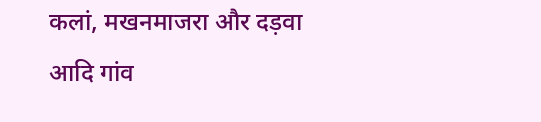कलां, मखनमाजरा और दड़वा आदि गांव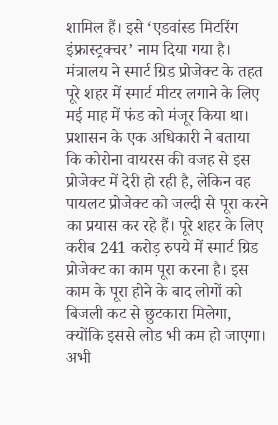शामिल हैं। इसे ‘एडवांस्ड मिटरिंग इंफ्रास्ट्रक्चर’ नाम दिया गया है। मंत्रालय ने स्मार्ट ग्रिड प्रोजेक्ट के तहत पूरे शहर में स्मार्ट मीटर लगाने के लिए मई माह में फंड को मंजूर किया था। प्रशासन के एक अधिकारी ने बताया कि कोरोना वायरस की वजह से इस प्रोजेक्ट में देरी हो रही है, लेकिन वह पायलट प्रोजेक्ट को जल्दी से पूरा करने का प्रयास कर रहे हैं। पूरे शहर के लिए करीब 241 करोड़ रुपये में स्मार्ट ग्रिड प्रोजेक्ट का काम पूरा करना है। इस काम के पूरा होने के बाद लोगों को बिजली कट से छुटकारा मिलेगा, क्योंकि इससे लोड भी कम हो जाएगा। अभी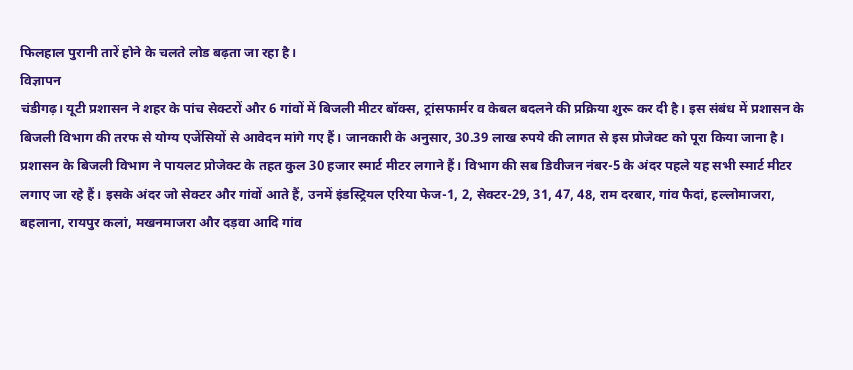फिलहाल पुरानी तारें होने के चलते लोड बढ़ता जा रहा है।
विज्ञापन
चंडीगढ़। यूटी प्रशासन ने शहर के पांच सेक्टरों और 6 गांवों में बिजली मीटर बॉक्स, ट्रांसफार्मर व केबल बदलने की प्रक्रिया शुरू कर दी है। इस संबंध में प्रशासन के बिजली विभाग की तरफ से योग्य एजेंसियों से आवेदन मांगे गए हैं। जानकारी के अनुसार, 30.39 लाख रुपये की लागत से इस प्रोजेक्ट को पूरा किया जाना है।
प्रशासन के बिजली विभाग ने पायलट प्रोजेक्ट के तहत कुल 30 हजार स्मार्ट मीटर लगाने हैं। विभाग की सब डिवीजन नंबर-5 के अंदर पहले यह सभी स्मार्ट मीटर लगाए जा रहे हैं। इसके अंदर जो सेक्टर और गांवों आते हैं, उनमें इंडस्ट्रियल एरिया फेज-1, 2, सेक्टर-29, 31, 47, 48, राम दरबार, गांव फैदां, हल्लोमाजरा, बहलाना, रायपुर कलां, मखनमाजरा और दड़वा आदि गांव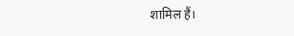शामिल हैं।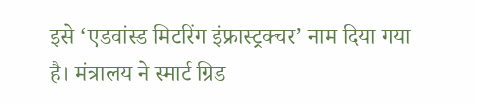इसे ‘एडवांस्ड मिटरिंग इंफ्रास्ट्रक्चर’ नाम दिया गया है। मंत्रालय ने स्मार्ट ग्रिड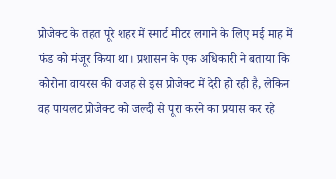प्रोजेक्ट के तहत पूरे शहर में स्मार्ट मीटर लगाने के लिए मई माह में फंड को मंजूर किया था। प्रशासन के एक अधिकारी ने बताया कि कोरोना वायरस की वजह से इस प्रोजेक्ट में देरी हो रही है, लेकिन वह पायलट प्रोजेक्ट को जल्दी से पूरा करने का प्रयास कर रहे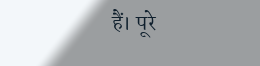हैं। पूरे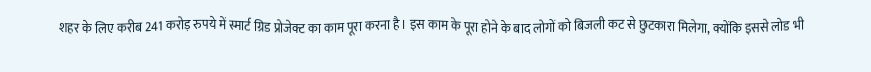शहर के लिए करीब 241 करोड़ रुपये में स्मार्ट ग्रिड प्रोजेक्ट का काम पूरा करना है। इस काम के पूरा होने के बाद लोगों को बिजली कट से छुटकारा मिलेगा, क्योंकि इससे लोड भी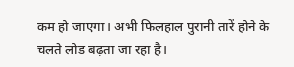कम हो जाएगा। अभी फिलहाल पुरानी तारें होने के चलते लोड बढ़ता जा रहा है।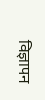विज्ञापन